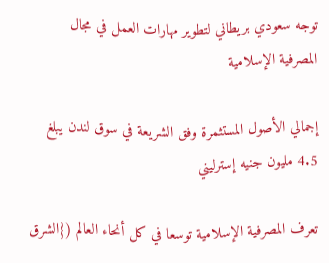توجه سعودي بريطاني لتطوير مهارات العمل في مجال المصرفية الإسلامية

إجمالي الأصول المستثمرة وفق الشريعة في سوق لندن يبلغ 4.5 مليون جنيه إسترليني

تعرف المصرفية الإسلامية توسعا في كل أنحاء العالم ({الشرق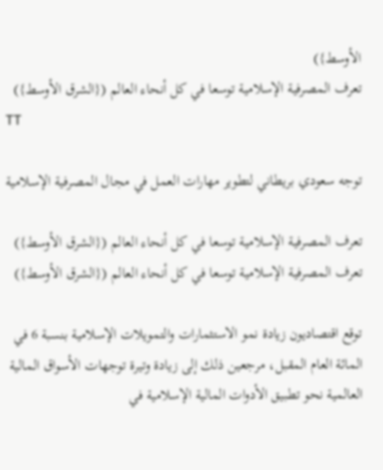الأوسط})
تعرف المصرفية الإسلامية توسعا في كل أنحاء العالم ({الشرق الأوسط})
TT

توجه سعودي بريطاني لتطوير مهارات العمل في مجال المصرفية الإسلامية

تعرف المصرفية الإسلامية توسعا في كل أنحاء العالم ({الشرق الأوسط})
تعرف المصرفية الإسلامية توسعا في كل أنحاء العالم ({الشرق الأوسط})

توقع اقتصاديون زيادة نمو الاستثمارات والتمويلات الإسلامية بنسبة 6 في المائة العام المقبل، مرجعين ذلك إلى زيادة وتيرة توجهات الأسواق المالية العالمية نحو تطبيق الأدوات المالية الإسلامية في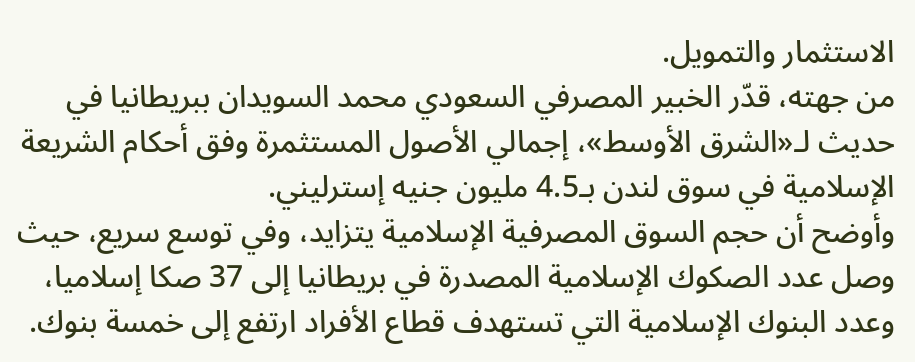الاستثمار والتمويل.
من جهته، قدّر الخبير المصرفي السعودي محمد السويدان ببريطانيا في حديث لـ«الشرق الأوسط»، إجمالي الأصول المستثمرة وفق أحكام الشريعة الإسلامية في سوق لندن بـ4.5 مليون جنيه إسترليني.
وأوضح أن حجم السوق المصرفية الإسلامية يتزايد، وفي توسع سريع، حيث وصل عدد الصكوك الإسلامية المصدرة في بريطانيا إلى 37 صكا إسلاميا، وعدد البنوك الإسلامية التي تستهدف قطاع الأفراد ارتفع إلى خمسة بنوك.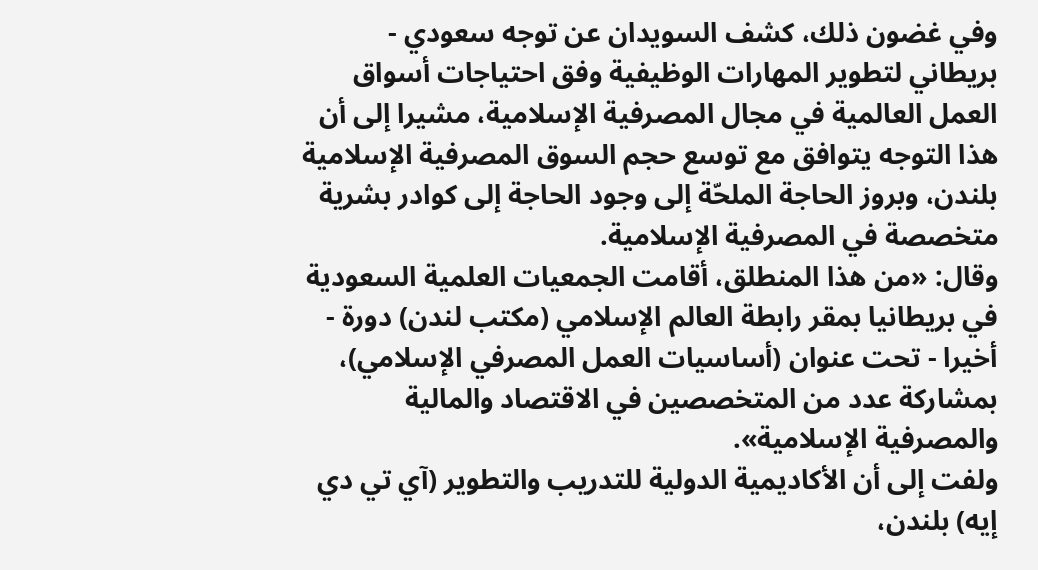وفي غضون ذلك، كشف السويدان عن توجه سعودي - بريطاني لتطوير المهارات الوظيفية وفق احتياجات أسواق العمل العالمية في مجال المصرفية الإسلامية، مشيرا إلى أن هذا التوجه يتوافق مع توسع حجم السوق المصرفية الإسلامية بلندن، وبروز الحاجة الملحّة إلى وجود الحاجة إلى كوادر بشرية متخصصة في المصرفية الإسلامية.
وقال: «من هذا المنطلق، أقامت الجمعيات العلمية السعودية في بريطانيا بمقر رابطة العالم الإسلامي (مكتب لندن) دورة - أخيرا - تحت عنوان (أساسيات العمل المصرفي الإسلامي)، بمشاركة عدد من المتخصصين في الاقتصاد والمالية والمصرفية الإسلامية».
ولفت إلى أن الأكاديمية الدولية للتدريب والتطوير (آي تي دي إيه) بلندن،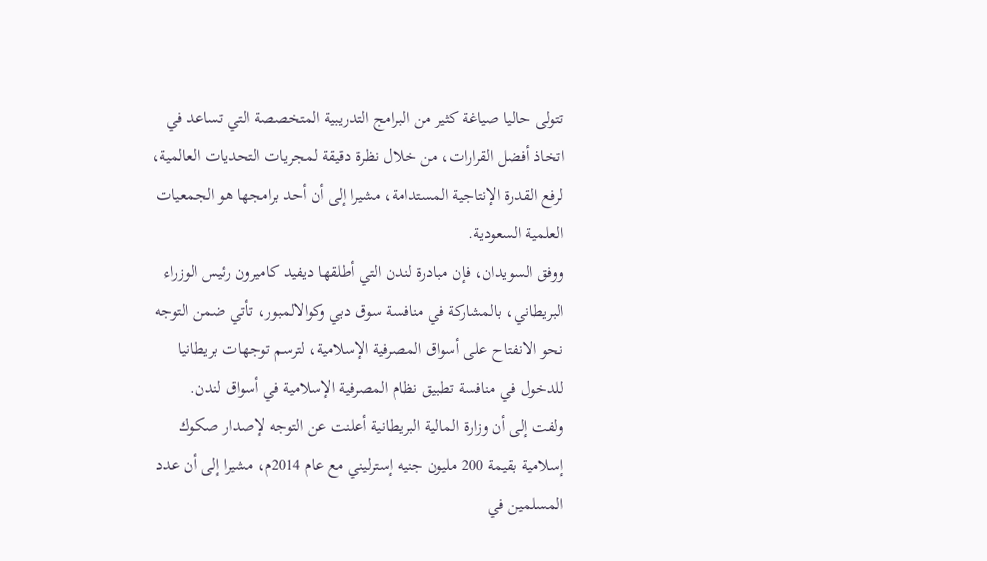تتولى حاليا صياغة كثير من البرامج التدريبية المتخصصة التي تساعد في اتخاذ أفضل القرارات، من خلال نظرة دقيقة لمجريات التحديات العالمية، لرفع القدرة الإنتاجية المستدامة، مشيرا إلى أن أحد برامجها هو الجمعيات العلمية السعودية.
ووفق السويدان، فإن مبادرة لندن التي أطلقها ديفيد كاميرون رئيس الوزراء البريطاني، بالمشاركة في منافسة سوق دبي وكوالالمبور، تأتي ضمن التوجه نحو الانفتاح على أسواق المصرفية الإسلامية، لترسم توجهات بريطانيا للدخول في منافسة تطبيق نظام المصرفية الإسلامية في أسواق لندن.
ولفت إلى أن وزارة المالية البريطانية أعلنت عن التوجه لإصدار صكوك إسلامية بقيمة 200 مليون جنيه إسترليني مع عام 2014م، مشيرا إلى أن عدد المسلمين في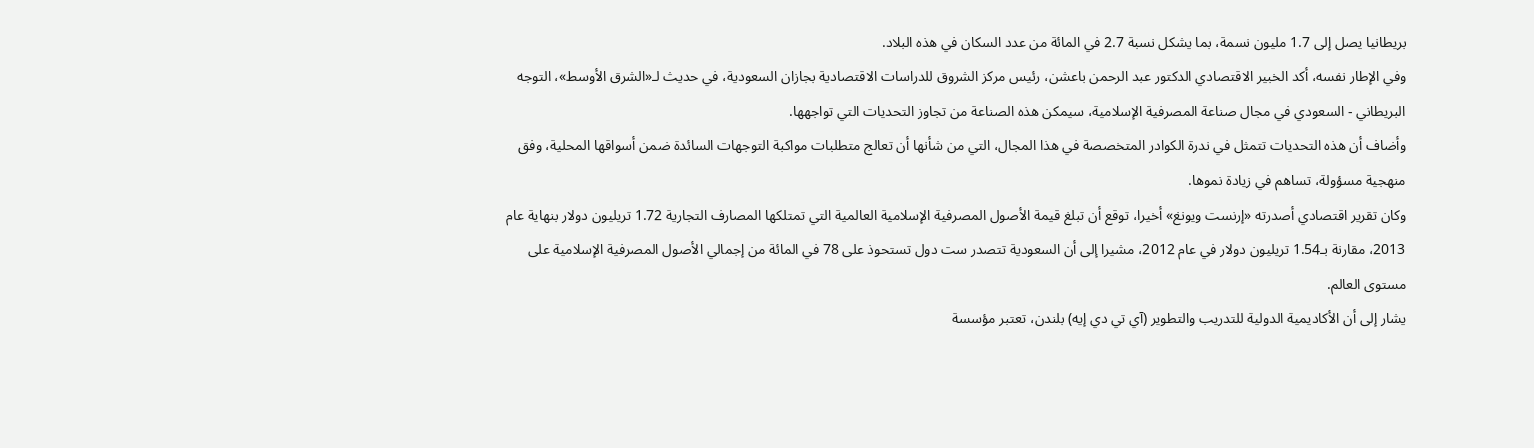بريطانيا يصل إلى 1.7 مليون نسمة، بما يشكل نسبة 2.7 في المائة من عدد السكان في هذه البلاد.
وفي الإطار نفسه، أكد الخبير الاقتصادي الدكتور عبد الرحمن باعشن، رئيس مركز الشروق للدراسات الاقتصادية بجازان السعودية، في حديث لـ«الشرق الأوسط»، التوجه البريطاني - السعودي في مجال صناعة المصرفية الإسلامية، سيمكن هذه الصناعة من تجاوز التحديات التي تواجهها.
وأضاف أن هذه التحديات تتمثل في ندرة الكوادر المتخصصة في هذا المجال، التي من شأنها أن تعالج متطلبات مواكبة التوجهات السائدة ضمن أسواقها المحلية، وفق منهجية مسؤولة، تساهم في زيادة نموها.
وكان تقرير اقتصادي أصدرته «إرنست ويونغ» أخيرا، توقع أن تبلغ قيمة الأصول المصرفية الإسلامية العالمية التي تمتلكها المصارف التجارية 1.72 تريليون دولار بنهاية عام 2013، مقارنة بـ1.54 تريليون دولار في عام 2012، مشيرا إلى أن السعودية تتصدر ست دول تستحوذ على 78 في المائة من إجمالي الأصول المصرفية الإسلامية على مستوى العالم.
يشار إلى أن الأكاديمية الدولية للتدريب والتطوير (آي تي دي إيه) بلندن، تعتبر مؤسسة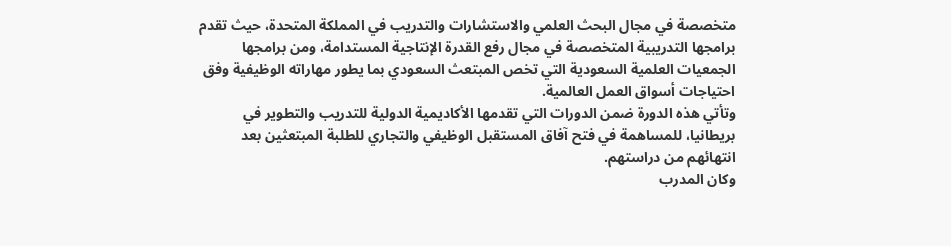متخصصة في مجال البحث العلمي والاستشارات والتدريب في المملكة المتحدة، حيث تقدم برامجها التدريبية المتخصصة في مجال رفع القدرة الإنتاجية المستدامة، ومن برامجها الجمعيات العلمية السعودية التي تخص المبتعث السعودي بما يطور مهاراته الوظيفية وفق احتياجات أسواق العمل العالمية.
وتأتي هذه الدورة ضمن الدورات التي تقدمها الأكاديمية الدولية للتدريب والتطوير في بريطانيا، للمساهمة في فتح آفاق المستقبل الوظيفي والتجاري للطلبة المبتعثين بعد انتهائهم من دراستهم.
وكان المدرب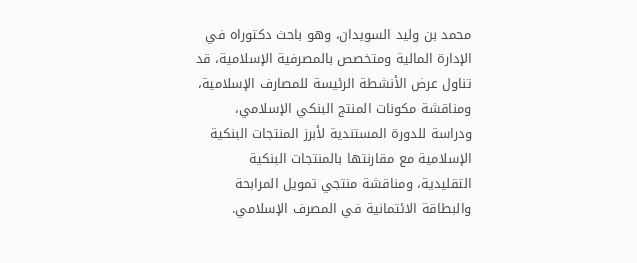محمد بن وليد السويدان، وهو باحث دكتوراه في الإدارة المالية ومتخصص بالمصرفية الإسلامية، قد تناول عرض الأنشطة الرئيسة للمصارف الإسلامية، ومناقشة مكونات المنتج البنكي الإسلامي، ودراسة للدورة المستندية لأبرز المنتجات البنكية الإسلامية مع مقارنتها بالمنتجات البنكية التقليدية، ومناقشة منتجي تمويل المرابحة والبطاقة الائتمانية في المصرف الإسلامي.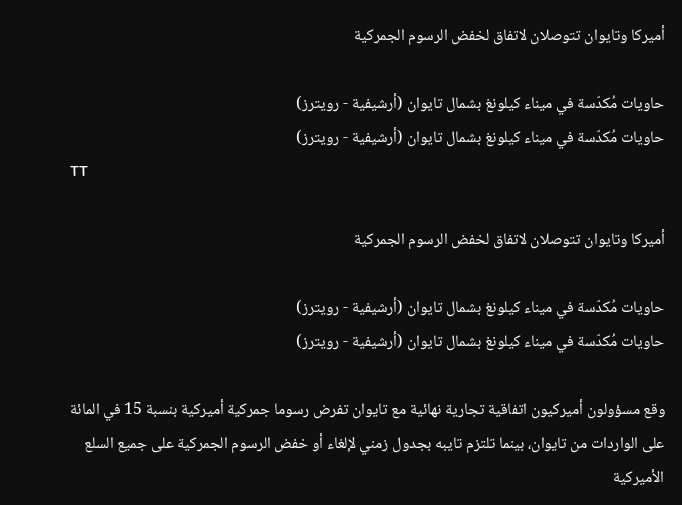أميركا وتايوان تتوصلان لاتفاق لخفض الرسوم الجمركية

حاويات مُكدّسة في ميناء كيلونغ بشمال تايوان (أرشيفية - رويترز)
حاويات مُكدّسة في ميناء كيلونغ بشمال تايوان (أرشيفية - رويترز)
TT

أميركا وتايوان تتوصلان لاتفاق لخفض الرسوم الجمركية

حاويات مُكدّسة في ميناء كيلونغ بشمال تايوان (أرشيفية - رويترز)
حاويات مُكدّسة في ميناء كيلونغ بشمال تايوان (أرشيفية - رويترز)

وقع ‌مسؤولون أميركيون اتفاقية تجارية نهائية مع تايوان تفرض رسوما جمركية أميركية بنسبة 15 في المائة على الواردات من تايوان، بينما تلتزم تايبه بجدول زمني لإلغاء أو خفض الرسوم الجمركية على جميع السلع الأميركية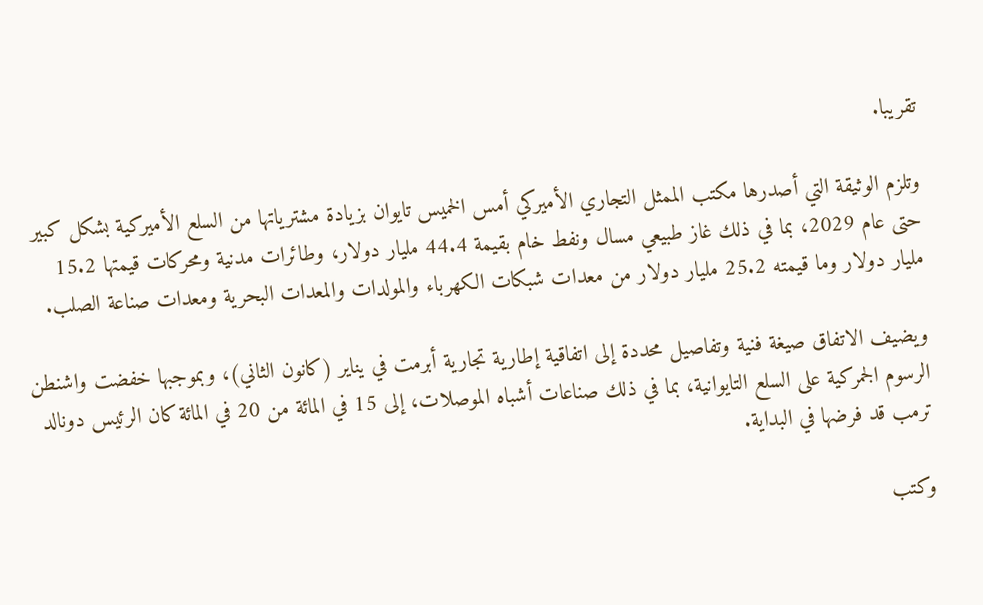تقريبا.

وتلزم الوثيقة التي أصدرها مكتب الممثل التجاري الأميركي أمس الخميس تايوان بزيادة مشترياتها من السلع الأميركية بشكل كبير حتى عام 2029، ‌بما في ‌ذلك غاز طبيعي مسال ونفط ‌خام بقيمة 44.4 مليار دولار، وطائرات مدنية ومحركات قيمتها 15.2 مليار دولار وما قيمته 25.2 مليار دولار من معدات شبكات الكهرباء والمولدات والمعدات البحرية ومعدات صناعة الصلب.

ويضيف الاتفاق صيغة فنية وتفاصيل محددة إلى اتفاقية إطارية تجارية أبرمت في يناير ‌(كانون الثاني)، وبموجبها ‌خفضت واشنطن الرسوم الجمركية على السلع التايوانية، بما ‌في ذلك صناعات أشباه الموصلات، إلى 15 في المائة من 20 في المائة كان الرئيس دونالد ترمب قد فرضها في البداية.

وكتب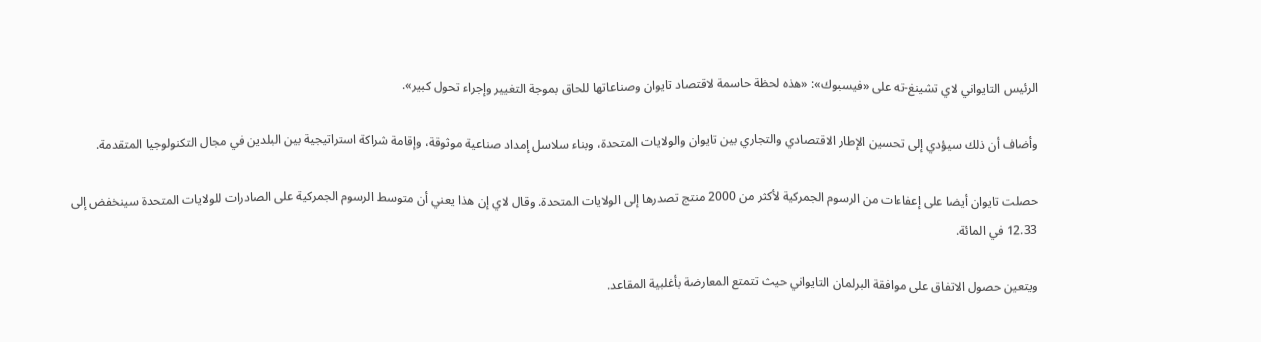الرئيس التايواني لاي تشينغ-ته على «فيسبوك»: «هذه لحظة حاسمة ‌لاقتصاد تايوان وصناعاتها للحاق بموجة التغيير وإجراء تحول كبير».

وأضاف أن ذلك سيؤدي إلى تحسين الإطار الاقتصادي والتجاري بين تايوان والولايات المتحدة، وبناء سلاسل إمداد صناعية موثوقة، وإقامة شراكة استراتيجية بين البلدين في مجال التكنولوجيا المتقدمة.

حصلت تايوان أيضا على إعفاءات من الرسوم الجمركية لأكثر من 2000 منتج تصدرها إلى الولايات المتحدة. وقال لاي إن هذا يعني أن متوسط الرسوم الجمركية على الصادرات للولايات المتحدة سينخفض إلى 12.33 في المائة.

ويتعين حصول الاتفاق على موافقة البرلمان التايواني حيث تتمتع المعارضة بأغلبية المقاعد.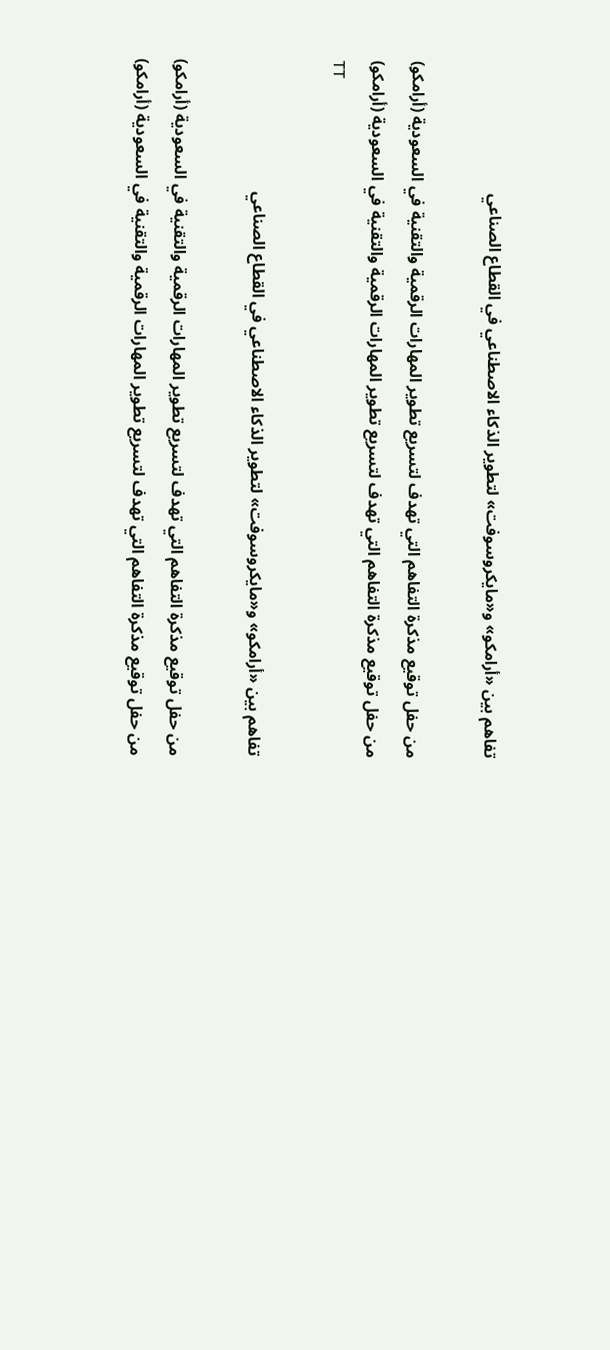تفاهم بين «أرامكو» و«مايكروسوفت» لتطوير الذكاء الاصطناعي في القطاع الصناعي

من حفل توقيع مذكرة التفاهم التي تهدف لتسريع تطوير المهارات الرقمية والتقنية في السعودية (أرامكو)
من حفل توقيع مذكرة التفاهم التي تهدف لتسريع تطوير المهارات الرقمية والتقنية في السعودية (أرامكو)
TT

تفاهم بين «أرامكو» و«مايكروسوفت» لتطوير الذكاء الاصطناعي في القطاع الصناعي

من حفل توقيع مذكرة التفاهم التي تهدف لتسريع تطوير المهارات الرقمية والتقنية في السعودية (أرامكو)
من حفل توقيع مذكرة التفاهم التي تهدف لتسريع تطوير المهارات الرقمية والتقنية في السعودية (أرامكو)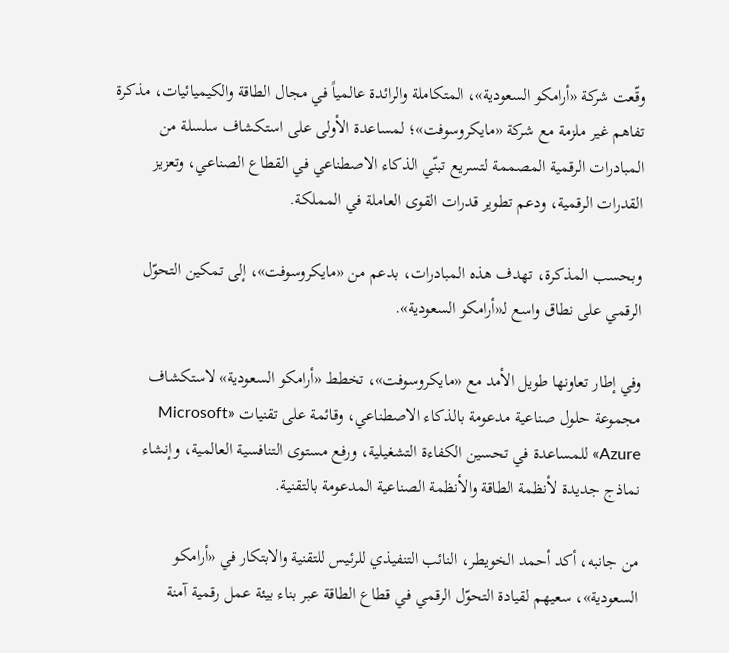وقّعت شركة «أرامكو السعودية»، المتكاملة والرائدة عالمياً في مجال الطاقة والكيميائيات، مذكرة تفاهم غير ملزمة مع شركة «مايكروسوفت»؛ لمساعدة الأولى على استكشاف سلسلة من المبادرات الرقمية المصممة لتسريع تبنّي الذكاء الاصطناعي في القطاع الصناعي، وتعزيز القدرات الرقمية، ودعم تطوير قدرات القوى العاملة في المملكة.

وبحسب المذكرة، تهدف هذه المبادرات، بدعم من «مايكروسوفت»، إلى تمكين التحوّل الرقمي على نطاق واسع لـ«أرامكو السعودية».

وفي إطار تعاونها طويل الأمد مع «مايكروسوفت»، تخطط «أرامكو السعودية» لاستكشاف مجموعة حلول صناعية مدعومة بالذكاء الاصطناعي، وقائمة على تقنيات «Microsoft Azure» للمساعدة في تحسين الكفاءة التشغيلية، ورفع مستوى التنافسية العالمية، وإنشاء نماذج جديدة لأنظمة الطاقة والأنظمة الصناعية المدعومة بالتقنية.

من جانبه، أكد أحمد الخويطر، النائب التنفيذي للرئيس للتقنية والابتكار في «أرامكو السعودية»، سعيهم لقيادة التحوّل الرقمي في قطاع الطاقة عبر بناء بيئة عمل رقمية آمنة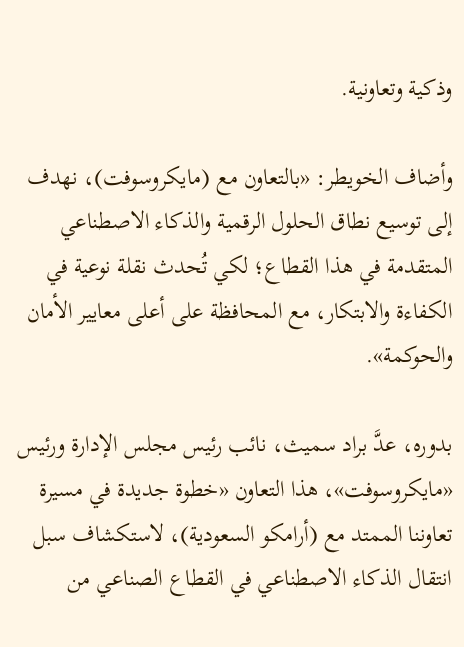وذكية وتعاونية.

وأضاف الخويطر: «بالتعاون مع (مايكروسوفت)، نهدف إلى توسيع نطاق الحلول الرقمية والذكاء الاصطناعي المتقدمة في هذا القطاع؛ لكي تُحدث نقلة نوعية في الكفاءة والابتكار، مع المحافظة على أعلى معايير الأمان والحوكمة».

بدوره، عدَّ براد سميث، نائب رئيس مجلس الإدارة ورئيس «مايكروسوفت»، هذا التعاون «خطوة جديدة في مسيرة تعاوننا الممتد مع (أرامكو السعودية)، لاستكشاف سبل انتقال الذكاء الاصطناعي في القطاع الصناعي من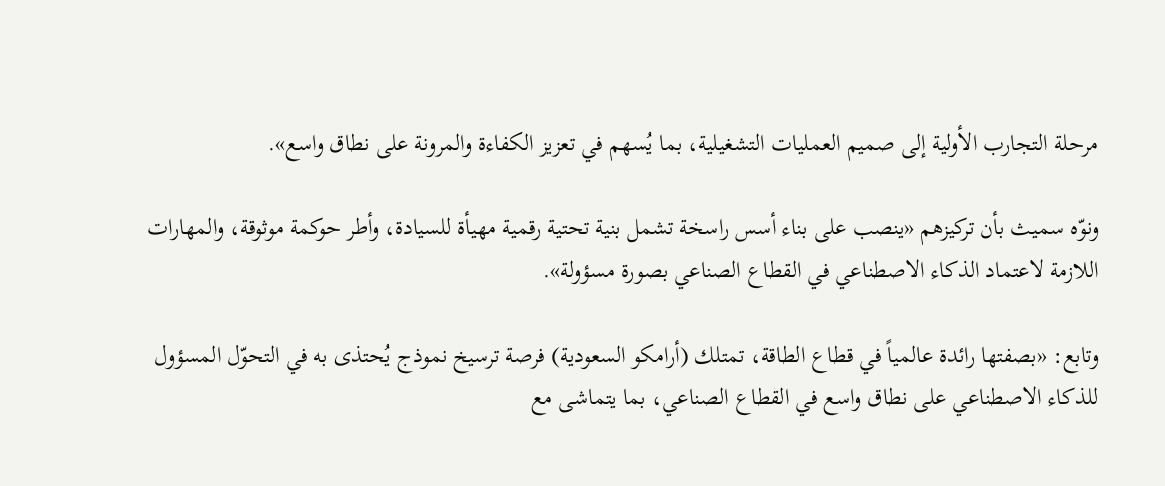مرحلة التجارب الأولية إلى صميم العمليات التشغيلية، بما يُسهم في تعزيز الكفاءة والمرونة على نطاق واسع».

ونوّه سميث بأن تركيزهم «ينصب على بناء أسس راسخة تشمل بنية تحتية رقمية مهيأة للسيادة، وأطر حوكمة موثوقة، والمهارات اللازمة لاعتماد الذكاء الاصطناعي في القطاع الصناعي بصورة مسؤولة».

وتابع: «بصفتها رائدة عالمياً في قطاع الطاقة، تمتلك (أرامكو السعودية) فرصة ترسيخ نموذج يُحتذى به في التحوّل المسؤول للذكاء الاصطناعي على نطاق واسع في القطاع الصناعي، بما يتماشى مع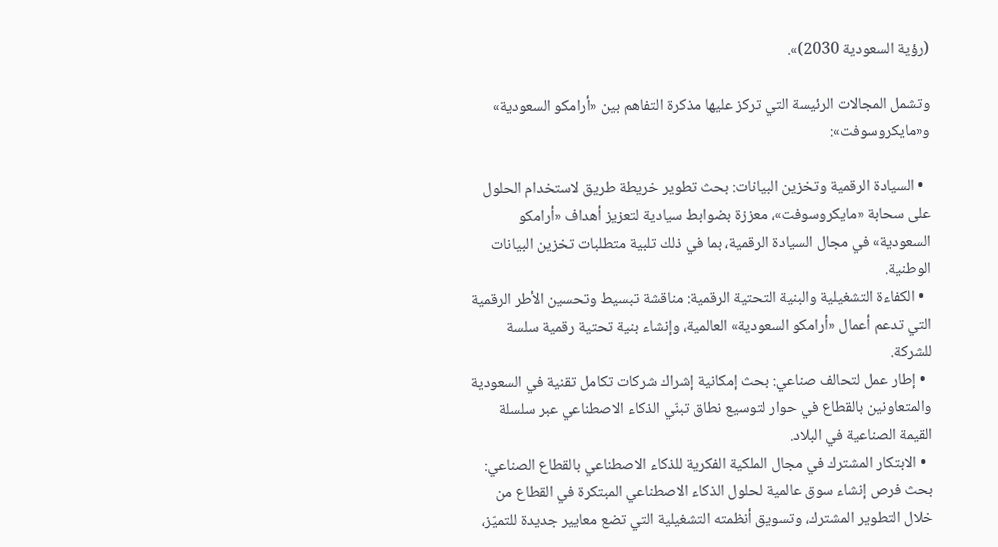(رؤية السعودية 2030)».

وتشمل المجالات الرئيسة التي تركز عليها مذكرة التفاهم بين «أرامكو السعودية» و«مايكروسوفت»:

  • السيادة الرقمية وتخزين البيانات: بحث تطوير خريطة طريق لاستخدام الحلول على سحابة «مايكروسوفت»، معززة بضوابط سيادية لتعزيز أهداف «أرامكو السعودية» في مجال السيادة الرقمية، بما في ذلك تلبية متطلبات تخزين البيانات الوطنية.
  • الكفاءة التشغيلية والبنية التحتية الرقمية: مناقشة تبسيط وتحسين الأطر الرقمية التي تدعم أعمال «أرامكو السعودية» العالمية، وإنشاء بنية تحتية رقمية سلسة للشركة.
  • إطار عمل لتحالف صناعي: بحث إمكانية إشراك شركات تكامل تقنية في السعودية والمتعاونين بالقطاع في حوار لتوسيع نطاق تبنّي الذكاء الاصطناعي عبر سلسلة القيمة الصناعية في البلاد.
  • الابتكار المشترك في مجال الملكية الفكرية للذكاء الاصطناعي بالقطاع الصناعي: بحث فرص إنشاء سوق عالمية لحلول الذكاء الاصطناعي المبتكرة في القطاع من خلال التطوير المشترك، وتسويق أنظمته التشغيلية التي تضع معايير جديدة للتميّز،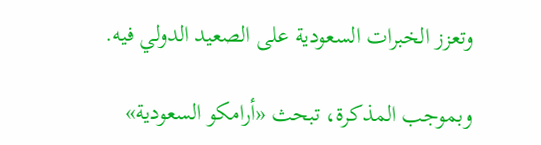وتعزز الخبرات السعودية على الصعيد الدولي فيه.

وبموجب المذكرة، تبحث «أرامكو السعودية»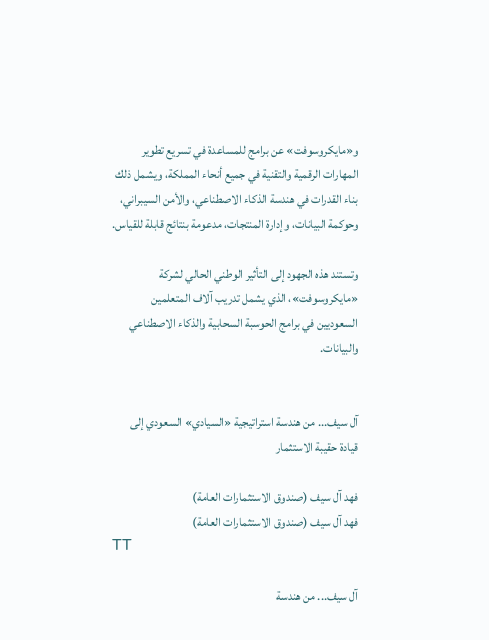و«مايكروسوفت» عن برامج للمساعدة في تسريع تطوير المهارات الرقمية والتقنية في جميع أنحاء المملكة، ويشمل ذلك بناء القدرات في هندسة الذكاء الاصطناعي، والأمن السيبراني، وحوكمة البيانات، وإدارة المنتجات، مدعومة بنتائج قابلة للقياس.

وتستند هذه الجهود إلى التأثير الوطني الحالي لشركة «مايكروسوفت»، الذي يشمل تدريب آلاف المتعلمين السعوديين في برامج الحوسبة السحابية والذكاء الاصطناعي والبيانات.


آل سيف... من هندسة استراتيجية «السيادي» السعودي إلى قيادة حقيبة الاستثمار

فهد آل سيف (صندوق الاستثمارات العامة)
فهد آل سيف (صندوق الاستثمارات العامة)
TT

آل سيف... من هندسة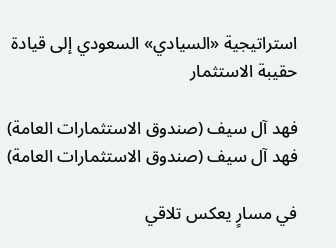استراتيجية «السيادي» السعودي إلى قيادة حقيبة الاستثمار

فهد آل سيف (صندوق الاستثمارات العامة)
فهد آل سيف (صندوق الاستثمارات العامة)

في مسارٍ يعكس تلاقي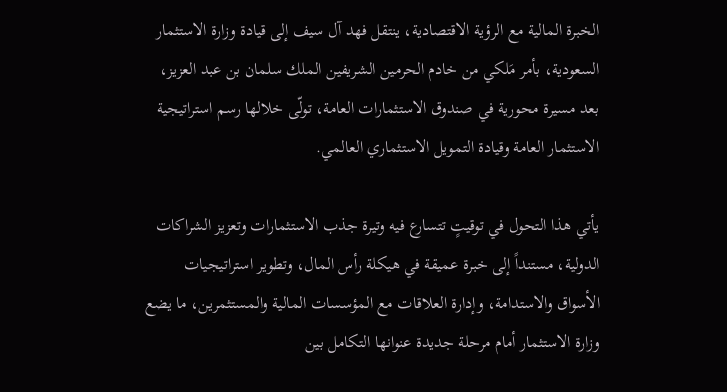الخبرة المالية مع الرؤية الاقتصادية، ينتقل فهد آل سيف إلى قيادة وزارة الاستثمار السعودية، بأمر مَلكي من خادم الحرمين الشريفين الملك سلمان بن عبد العزيز، بعد مسيرة محورية في صندوق الاستثمارات العامة، تولّى خلالها رسم استراتيجية الاستثمار العامة وقيادة التمويل الاستثماري العالمي.

يأتي هذا التحول في توقيتٍ تتسارع فيه وتيرة جذب الاستثمارات وتعزيز الشراكات الدولية، مستنداً إلى خبرة عميقة في هيكلة رأس المال، وتطوير استراتيجيات الأسواق والاستدامة، وإدارة العلاقات مع المؤسسات المالية والمستثمرين، ما يضع وزارة الاستثمار أمام مرحلة جديدة عنوانها التكامل بين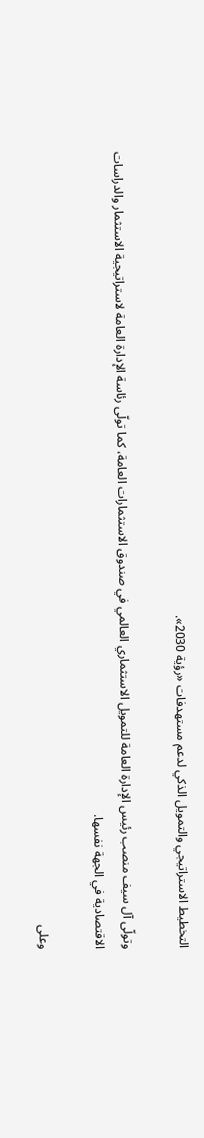التخطيط الاستراتيجي والتمويل الذكي لدعم مستهدفات «رؤية 2030».

وتولّى آل سيف منصب رئيس الإدارة العامة للتمويل الاستثماري العالمي في صندوق الاستثمارات العامة، كما تولّى رئاسة الإدارة العامة لاستراتيجية الاستثمار والدراسات الاقتصادية في الجهة نفسها.

وعلى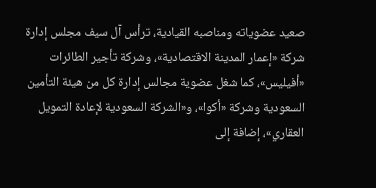صعيد عضوياته ومناصبه القيادية، ترأس آل سيف مجلس إدارة شركة «إعمار المدينة الاقتصادية»، وشركة تأجير الطائرات «أفيليس»، كما شغل عضوية مجالس إدارة كل من هيئة التأمين السعودية وشركة «أكوا»، و«الشركة السعودية لإعادة التمويل العقاري»، إضافة إلى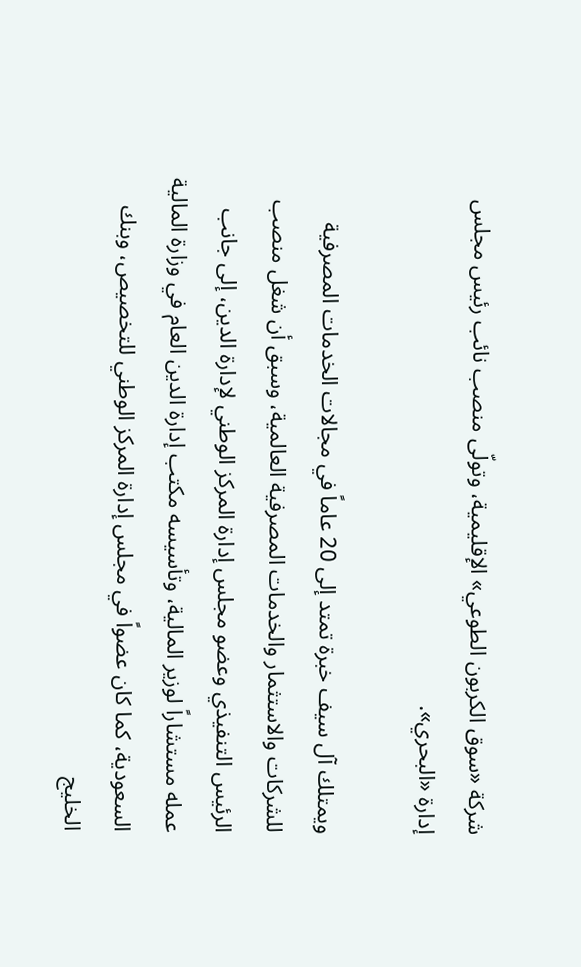شركة «سوق الكربون الطوعي» الإقليمية، وتولّى منصب نائب رئيس مجلس إدارة «البحري».

ويمتلك آل سيف خبرة تمتد إلى 20 عاماً في مجالات الخدمات المصرفية للشركات والاستثمار والخدمات المصرفية العالمية، وسبق أن شغل منصب الرئيس التنفيذي وعضو مجلس إدارة المركز الوطني لإدارة الدين، إلى جانب عمله مستشاراً لوزير المالية، وتأسيسه مكتب إدارة الدين العام في وزارة المالية السعودية، كما كان عضواً في مجلس إدارة المركز الوطني للتخصيص، وبنك الخليج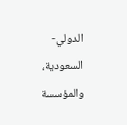الدولي- السعودية، والمؤسسة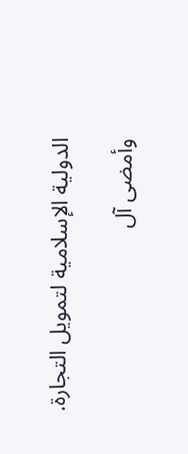الدولية الإسلامية لتمويل التجارة.

وأمضى آل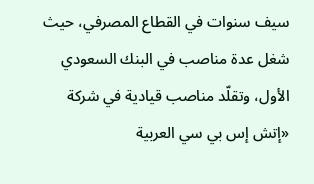سيف سنوات في القطاع المصرفي، حيث شغل عدة مناصب في البنك السعودي الأول، وتقلّد مناصب قيادية في شركة «إتش إس بي سي العربية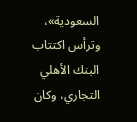السعودية»، وترأس اكتتاب البنك الأهلي التجاري، وكان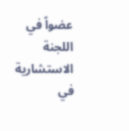عضواً في اللجنة الاستشارية في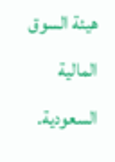هيئة السوق المالية السعودية.